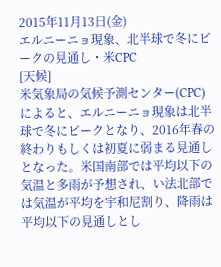2015年11月13日(金)
エルニーニョ現象、北半球で冬にピークの見通し・米CPC
[天候]
米気象局の気候予測センター(CPC)によると、エルニーニョ現象は北半球で冬にピークとなり、2016年春の終わりもしくは初夏に弱まる見通しとなった。米国南部では平均以下の気温と多雨が予想され、い法北部では気温が平均を宇和尼割り、降雨は平均以下の見通しとし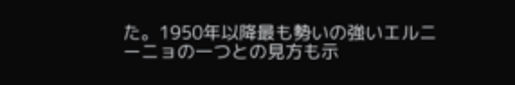た。1950年以降最も勢いの強いエルニーニョの一つとの見方も示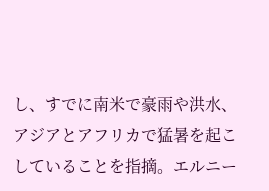し、すでに南米で豪雨や洪水、アジアとアフリカで猛暑を起こしていることを指摘。エルニー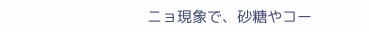ニョ現象で、砂糖やコー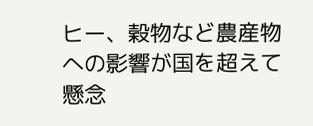ヒー、穀物など農産物への影響が国を超えて懸念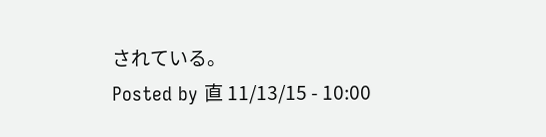されている。
Posted by 直 11/13/15 - 10:00